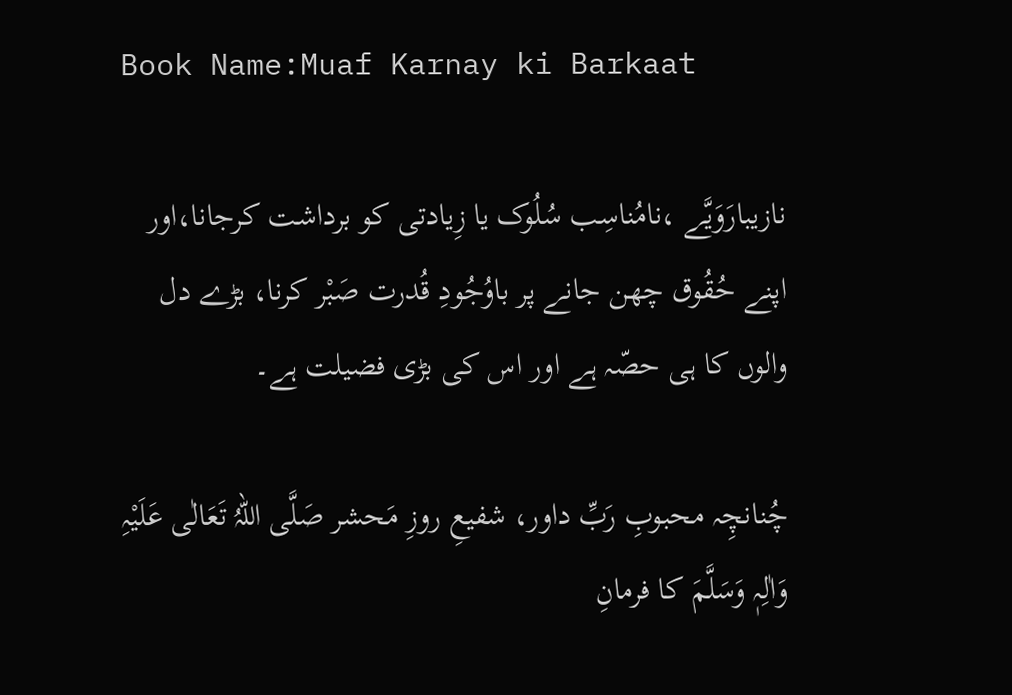Book Name:Muaf Karnay ki Barkaat

نازیبارَوَیَّے ،نامُناسِب سُلُوک یا زِیادتی کو برداشت کرجانا،اور اپنے حُقُوق چھن جانے پر باوُجُودِ قُدرت صَبْر کرنا، بڑے دل والوں کا ہی حصّہ ہے اور اس کی بڑی فضیلت ہے۔

چُنانچِہ محبوبِ رَبِّ داور، شفیعِ روزِ مَحشر صَلَّی اللہُ تَعَالٰی عَلَیْہِ وَاٰلِہٖ وَسَلَّمَ کا فرمانِ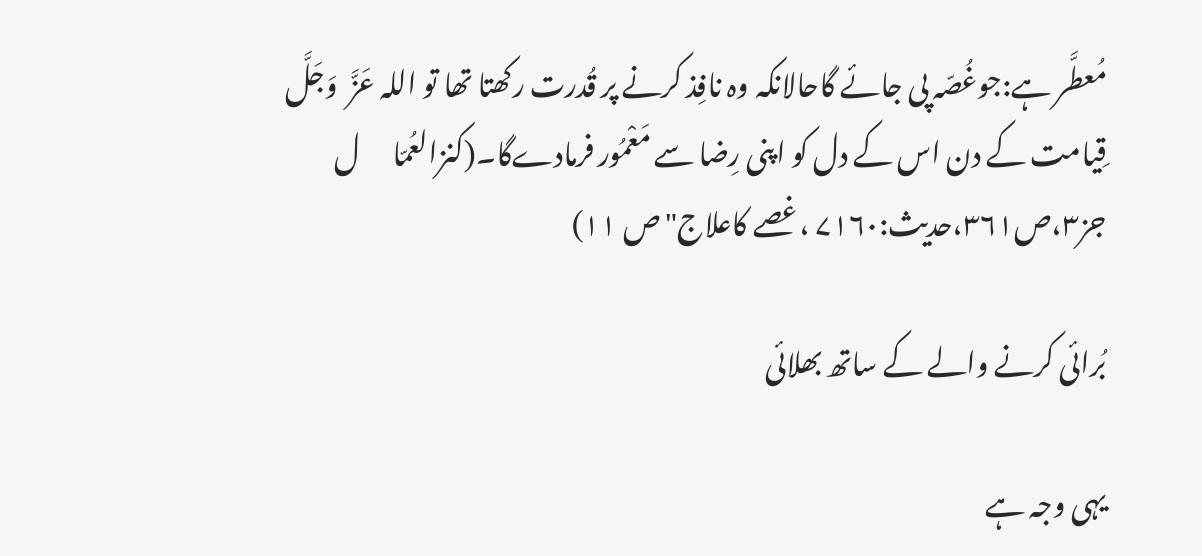مُعطَّر ہے:جوغُصّہ پی جائے گاحالانکہ وہ نافِذ کرنے پر قُدرت رکھتا تھا تو اللہ عَزَّ  وَجَلَّ  قِیامت کے دن اس کے دل کو اپنی رِضا سے مَعْمُور فرمادےگا۔(کنزالعُمّا      ل جز۳،ص۳۶۱،حدیث:۷۱۶۰ ،غصے کاعلاج" ص ۱۱)

بُرائی کرنے والے کے ساتھ بھلائی

یہی وجہ ہے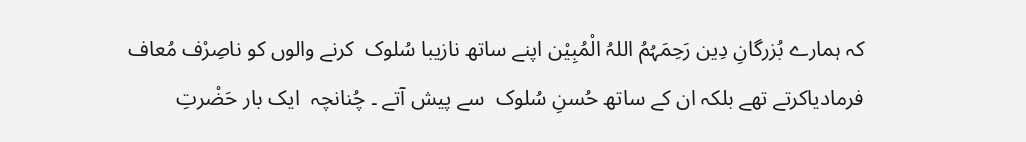کہ ہمارے بُزرگانِ دِین رَحِمَہُمُ اللہُ الْمُبِیْن اپنے ساتھ نازیبا سُلوک  کرنے والوں کو ناصِرْف مُعاف فرمادیاکرتے تھے بلکہ ان کے ساتھ حُسنِ سُلوک  سے پیش آتے ۔ چُنانچہ  ایک بار حَضْرتِ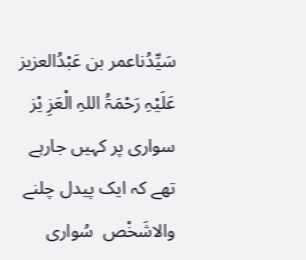سَیِّدُناعمر بن عَبْدُالعزیز عَلَیْہِ رَحْمَۃُ اللہِ الْعَزِ یْز سواری پر کہیں جارہے تھے کہ ایک پیدل چلنے والاشَخْص  سُواری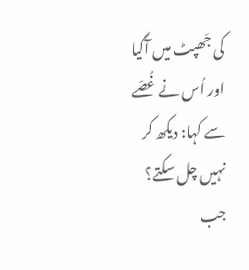کی جَھپٹ میں آگیا اور اُس نے غُصّے سے کہا: دیکھ کر نہیں چل سکتے؟ جب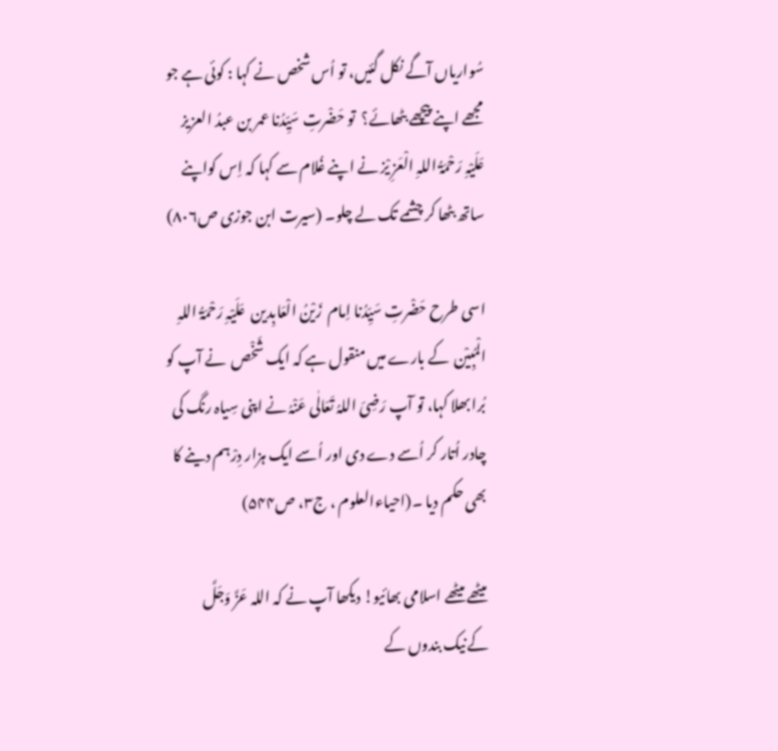سُواریاں آگے نکل گئیں، تو اُس شخص نے کہا : کوئی ہے جو مجھے اپنے پیچھے بٹھائے؟  تو حَضْرتِ سَیِّدُنا عمر بن عبدُ العزیز عَلَیْہِ رَحْمَۃُ اللہِ الْعَزِ یْز نے اپنے غُلام سے کہا کہ اِس کواپنے ساتھ بٹھا کر چشمے تک لے چلو۔ (سیرت ابن جوزی ص۸۰۶)

اسی طرح حَضْرتِ سَیِّدُنا اِمام  زَیْنُ الْعَابِدین  عَلَیْہِ رَحْمَۃُ اللہِ الْمُبِیْن  کے بارے میں منقول ہے کہ ایک شَخْص  نے آپ کو بُرا بھلا کہا، تو آپ رَضِیَ اللہُ تَعَالٰی عَنْہُ نے اپنی سِیاہ رنگ کی چادر اُتار کر اُسے دے دی اور اُسے ایک ہزار دِرْہم دینے کا  بھی حکم دیا ۔(احیاءالعلوم ، ج۳، ص۵۴۴)

میٹھے میٹھے اسلامی بھائیو! دیکھا آپ نے کہ اللہ عَزَّ وَجَلَّ کےنیک بندوں کے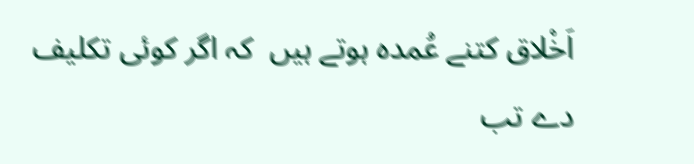اَخْلاق کتنے عُمدہ ہوتے ہیں  کہ اگر کوئی تکلیف دے تب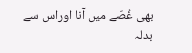بھی غُصّے میں آنا اوراس سے بدلہ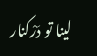لینا تو دَرْکنار